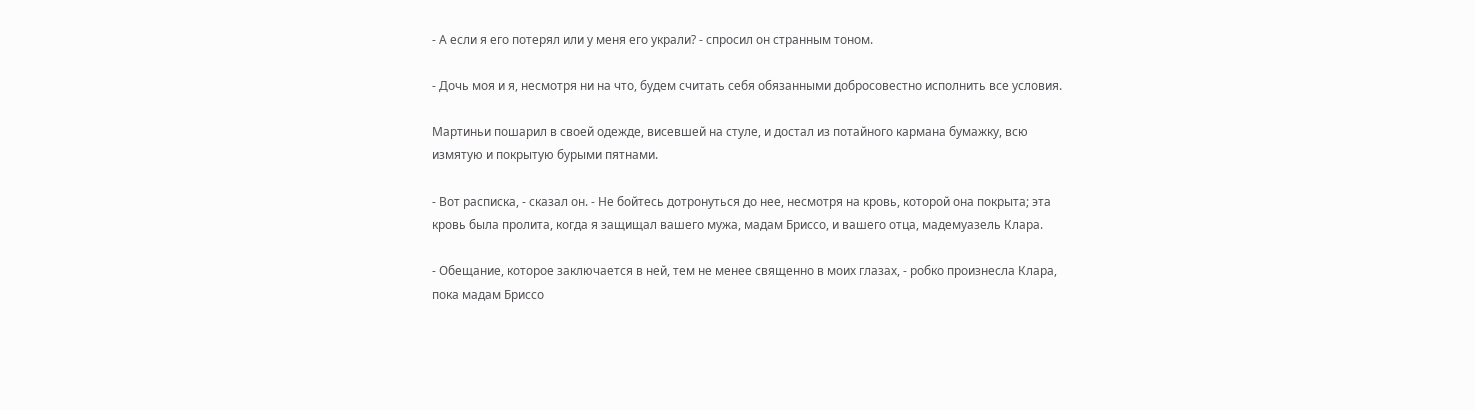- А если я его потерял или у меня его украли? - спросил он странным тоном.

- Дочь моя и я, несмотря ни на что, будем считать себя обязанными добросовестно исполнить все условия.

Мартиньи пошарил в своей одежде, висевшей на стуле, и достал из потайного кармана бумажку, всю измятую и покрытую бурыми пятнами.

- Вот расписка, - сказал он. - Не бойтесь дотронуться до нее, несмотря на кровь, которой она покрыта; эта кровь была пролита, когда я защищал вашего мужа, мадам Бриссо, и вашего отца, мадемуазель Клара.

- Обещание, которое заключается в ней, тем не менее священно в моих глазах, - робко произнесла Клара, пока мадам Бриссо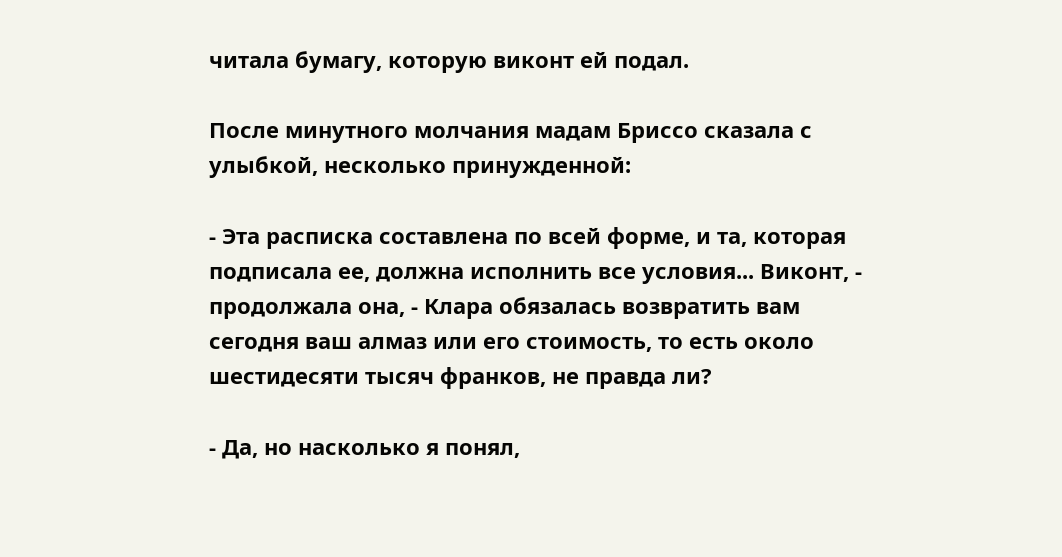читала бумагу, которую виконт ей подал.

После минутного молчания мадам Бриссо сказала с улыбкой, несколько принужденной:

- Эта расписка составлена по всей форме, и та, которая подписала ее, должна исполнить все условия... Виконт, - продолжала она, - Клара обязалась возвратить вам сегодня ваш алмаз или его стоимость, то есть около шестидесяти тысяч франков, не правда ли?

- Да, но насколько я понял,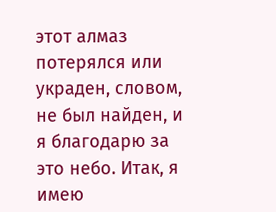этот алмаз потерялся или украден, словом, не был найден, и я благодарю за это небо. Итак, я имею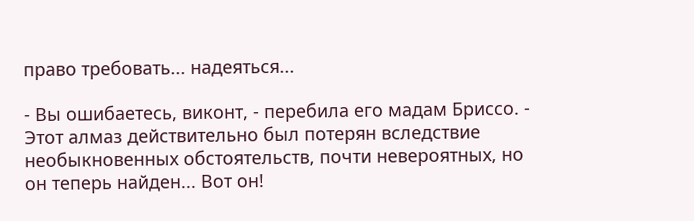право требовать... надеяться...

- Вы ошибаетесь, виконт, - перебила его мадам Бриссо. - Этот алмаз действительно был потерян вследствие необыкновенных обстоятельств, почти невероятных, но он теперь найден... Вот он!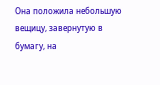Она положила небольшую вещицу, завернутую в бумагу, на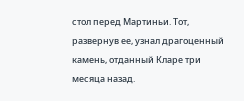стол перед Мартиньи. Тот, развернув ее, узнал драгоценный камень, отданный Кларе три месяца назад.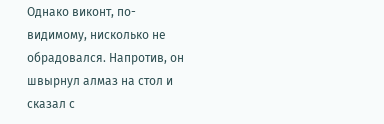Однако виконт, по-видимому, нисколько не обрадовался. Напротив, он швырнул алмаз на стол и сказал с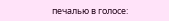печалью в голосе: